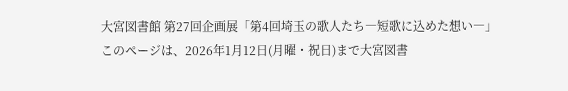大宮図書館 第27回企画展「第4回埼玉の歌人たち―短歌に込めた想い―」
このページは、2026年1月12日(月曜・祝日)まで大宮図書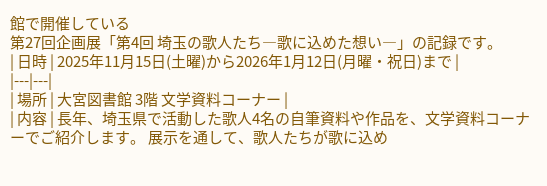館で開催している
第27回企画展「第4回 埼玉の歌人たち―歌に込めた想い―」の記録です。
| 日時 | 2025年11月15日(土曜)から2026年1月12日(月曜・祝日)まで |
|---|---|
| 場所 | 大宮図書館 3階 文学資料コーナー |
| 内容 | 長年、埼玉県で活動した歌人4名の自筆資料や作品を、文学資料コーナーでご紹介します。 展示を通して、歌人たちが歌に込め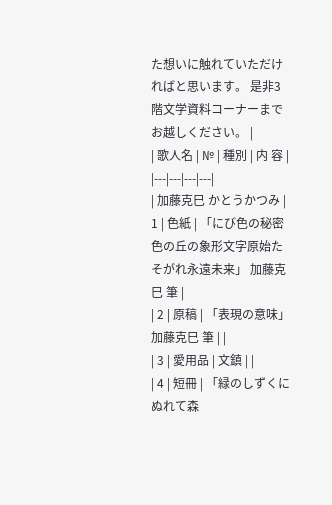た想いに触れていただければと思います。 是非3階文学資料コーナーまでお越しください。 |
| 歌人名 | № | 種別 | 内 容 |
|---|---|---|---|
| 加藤克巳 かとうかつみ |
1 | 色紙 | 「にび色の秘密色の丘の象形文字原始たそがれ永遠未来」 加藤克巳 筆 |
| 2 | 原稿 | 「表現の意味」 加藤克巳 筆 | |
| 3 | 愛用品 | 文鎮 | |
| 4 | 短冊 | 「緑のしずくにぬれて森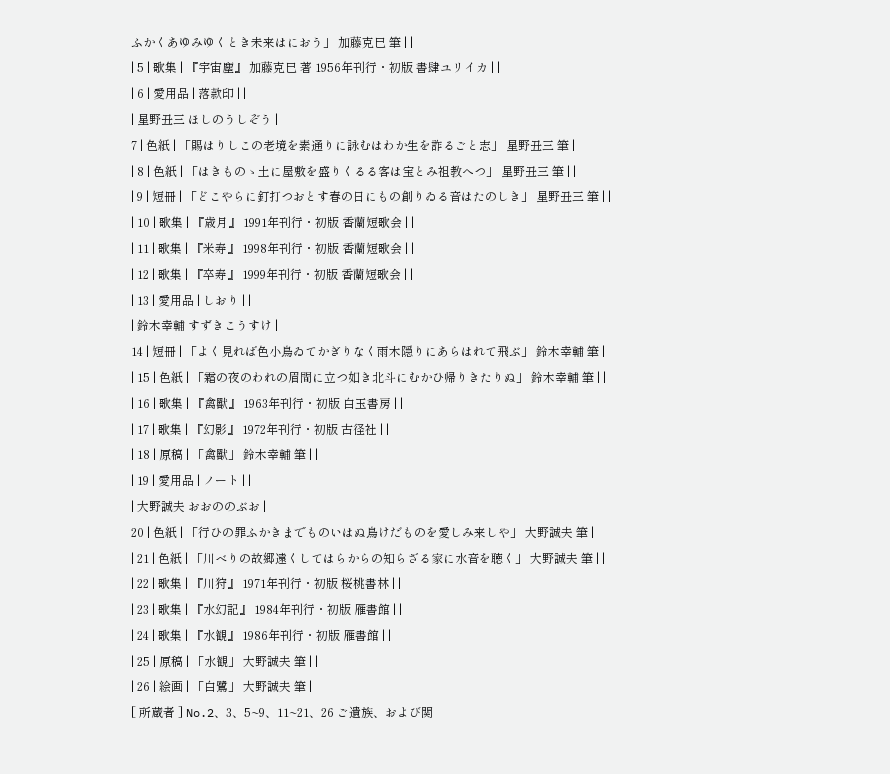ふかくあゆみゆくとき未来はにおう」 加藤克巳 筆 | |
| 5 | 歌集 | 『宇宙塵』 加藤克巳 著 1956年刊行・初版 書肆ユリイカ | |
| 6 | 愛用品 | 落款印 | |
| 星野丑三 ほしのうしぞう |
7 | 色紙 | 「賜はりしこの老境を素通りに詠むはわか生を詐るごと志」 星野丑三 筆 |
| 8 | 色紙 | 「はきものゝ土に屋敷を盛りくるる客は宝とみ祖教へつ」 星野丑三 筆 | |
| 9 | 短冊 | 「どこやらに釘打つおとす春の日にもの創りゐる音はたのしき」 星野丑三 筆 | |
| 10 | 歌集 | 『歳月』 1991年刊行・初版 香蘭短歌会 | |
| 11 | 歌集 | 『米寿』 1998年刊行・初版 香蘭短歌会 | |
| 12 | 歌集 | 『卒寿』 1999年刊行・初版 香蘭短歌会 | |
| 13 | 愛用品 | しおり | |
| 鈴木幸輔 すずきこうすけ |
14 | 短冊 | 「よく見れば色小鳥ゐてかぎりなく雨木隠りにあらはれて飛ぶ」 鈴木幸輔 筆 |
| 15 | 色紙 | 「霜の夜のわれの眉間に立つ如き北斗にむかひ帰りきたりぬ」 鈴木幸輔 筆 | |
| 16 | 歌集 | 『禽獸』 1963年刊行・初版 白玉書房 | |
| 17 | 歌集 | 『幻影』 1972年刊行・初版 古径社 | |
| 18 | 原稿 | 「禽獸」 鈴木幸輔 筆 | |
| 19 | 愛用品 | ノート | |
| 大野誠夫 おおののぶお |
20 | 色紙 | 「行ひの罪ふかきまでものいはぬ鳥けだものを愛しみ来しや」 大野誠夫 筆 |
| 21 | 色紙 | 「川べりの故郷遠くしてはらからの知らざる家に水音を聴く」 大野誠夫 筆 | |
| 22 | 歌集 | 『川狩』 1971年刊行・初版 桜桃書林 | |
| 23 | 歌集 | 『水幻記』 1984年刊行・初版 雁書館 | |
| 24 | 歌集 | 『水観』 1986年刊行・初版 雁書館 | |
| 25 | 原稿 | 「水観」 大野誠夫 筆 | |
| 26 | 絵画 | 「白鷺」 大野誠夫 筆 |
[ 所蔵者 ] No.2、3、5~9、11~21、26 ご遺族、および関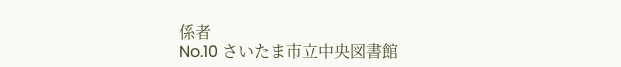係者
No.10 さいたま市立中央図書館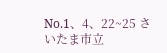No.1、4、22~25 さいたま市立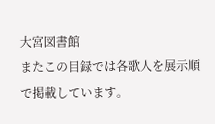大宮図書館
またこの目録では各歌人を展示順で掲載しています。